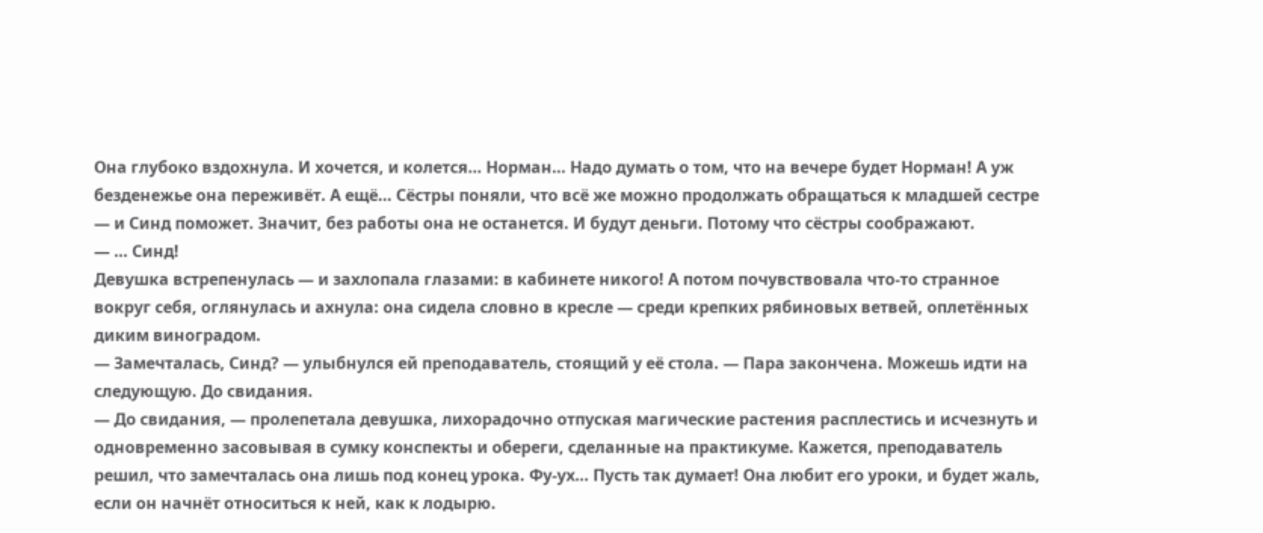Она глубоко вздохнула. И хочется, и колется… Норман… Надо думать о том, что на вечере будет Норман! А уж безденежье она переживёт. А ещё… Сёстры поняли, что всё же можно продолжать обращаться к младшей сестре — и Синд поможет. Значит, без работы она не останется. И будут деньги. Потому что сёстры соображают.
— … Синд!
Девушка встрепенулась — и захлопала глазами: в кабинете никого! А потом почувствовала что-то странное вокруг себя, оглянулась и ахнула: она сидела словно в кресле — среди крепких рябиновых ветвей, оплетённых диким виноградом.
— Замечталась, Синд? — улыбнулся ей преподаватель, стоящий у её стола. — Пара закончена. Можешь идти на следующую. До свидания.
— До свидания, — пролепетала девушка, лихорадочно отпуская магические растения расплестись и исчезнуть и одновременно засовывая в сумку конспекты и обереги, сделанные на практикуме. Кажется, преподаватель решил, что замечталась она лишь под конец урока. Фу-ух… Пусть так думает! Она любит его уроки, и будет жаль, если он начнёт относиться к ней, как к лодырю.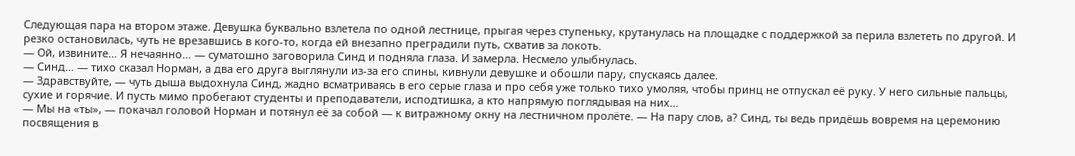Следующая пара на втором этаже. Девушка буквально взлетела по одной лестнице, прыгая через ступеньку, крутанулась на площадке с поддержкой за перила взлететь по другой. И резко остановилась, чуть не врезавшись в кого-то, когда ей внезапно преградили путь, схватив за локоть.
— Ой, извините… Я нечаянно… — суматошно заговорила Синд и подняла глаза. И замерла. Несмело улыбнулась.
— Синд… — тихо сказал Норман, а два его друга выглянули из-за его спины, кивнули девушке и обошли пару, спускаясь далее.
— Здравствуйте, — чуть дыша выдохнула Синд, жадно всматриваясь в его серые глаза и про себя уже только тихо умоляя, чтобы принц не отпускал её руку. У него сильные пальцы, сухие и горячие. И пусть мимо пробегают студенты и преподаватели, исподтишка, а кто напрямую поглядывая на них…
— Мы на «ты», — покачал головой Норман и потянул её за собой — к витражному окну на лестничном пролёте. — На пару слов, а? Синд, ты ведь придёшь вовремя на церемонию посвящения в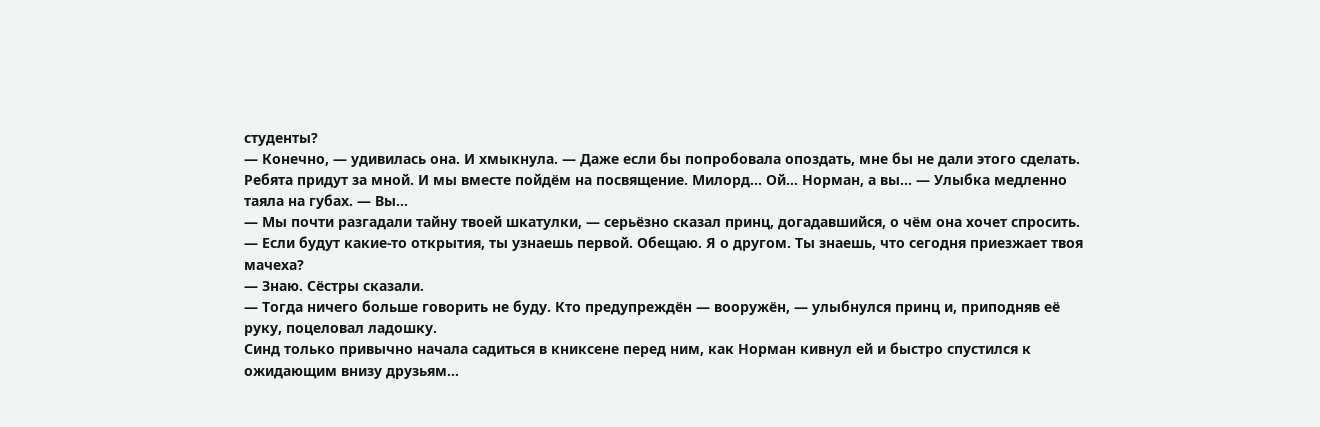студенты?
— Конечно, — удивилась она. И хмыкнула. — Даже если бы попробовала опоздать, мне бы не дали этого сделать. Ребята придут за мной. И мы вместе пойдём на посвящение. Милорд… Ой… Норман, а вы… — Улыбка медленно таяла на губах. — Вы…
— Мы почти разгадали тайну твоей шкатулки, — серьёзно сказал принц, догадавшийся, о чём она хочет спросить. — Если будут какие-то открытия, ты узнаешь первой. Обещаю. Я о другом. Ты знаешь, что сегодня приезжает твоя мачеха?
— Знаю. Сёстры сказали.
— Тогда ничего больше говорить не буду. Кто предупреждён — вооружён, — улыбнулся принц и, приподняв её руку, поцеловал ладошку.
Синд только привычно начала садиться в книксене перед ним, как Норман кивнул ей и быстро спустился к ожидающим внизу друзьям…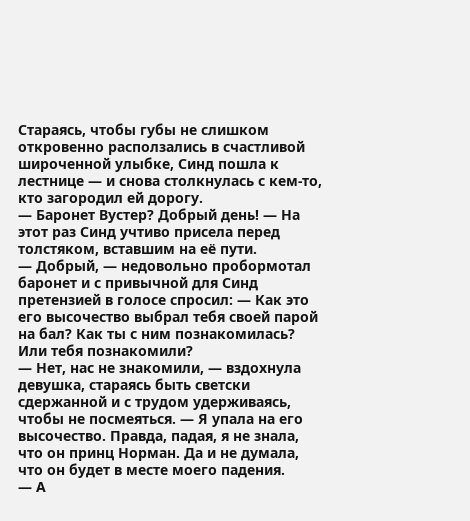Стараясь, чтобы губы не слишком откровенно расползались в счастливой широченной улыбке, Синд пошла к лестнице — и снова столкнулась с кем-то, кто загородил ей дорогу.
— Баронет Вустер? Добрый день! — На этот раз Синд учтиво присела перед толстяком, вставшим на её пути.
— Добрый, — недовольно пробормотал баронет и с привычной для Синд претензией в голосе спросил: — Как это его высочество выбрал тебя своей парой на бал? Как ты с ним познакомилась? Или тебя познакомили?
— Нет, нас не знакомили, — вздохнула девушка, стараясь быть светски сдержанной и с трудом удерживаясь, чтобы не посмеяться. — Я упала на его высочество. Правда, падая, я не знала, что он принц Норман. Да и не думала, что он будет в месте моего падения.
— А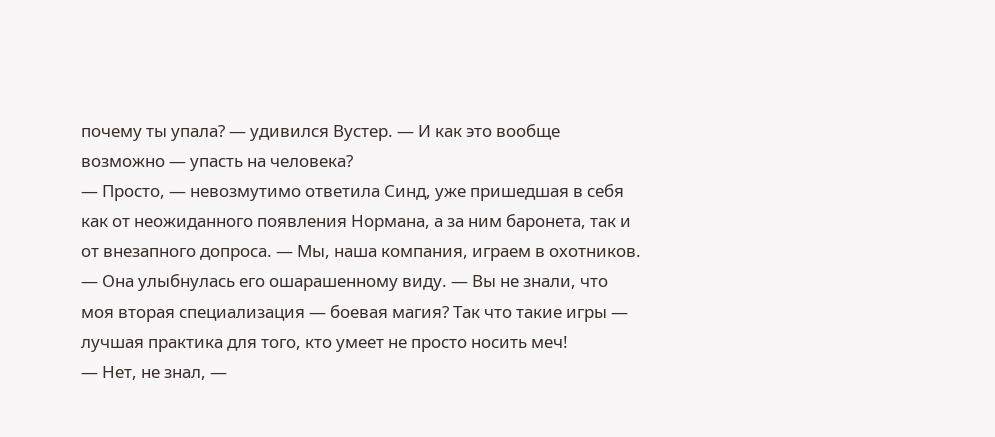почему ты упала? — удивился Вустер. — И как это вообще возможно — упасть на человека?
— Просто, — невозмутимо ответила Синд, уже пришедшая в себя как от неожиданного появления Нормана, а за ним баронета, так и от внезапного допроса. — Мы, наша компания, играем в охотников. — Она улыбнулась его ошарашенному виду. — Вы не знали, что моя вторая специализация — боевая магия? Так что такие игры — лучшая практика для того, кто умеет не просто носить меч!
— Нет, не знал, —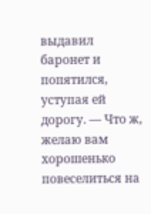выдавил баронет и попятился, уступая ей дорогу. — Что ж, желаю вам хорошенько повеселиться на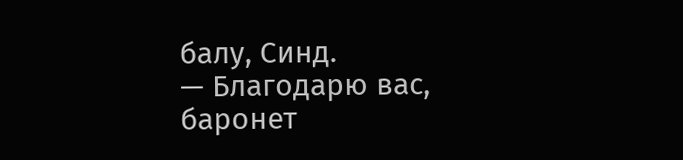балу, Синд.
— Благодарю вас, баронет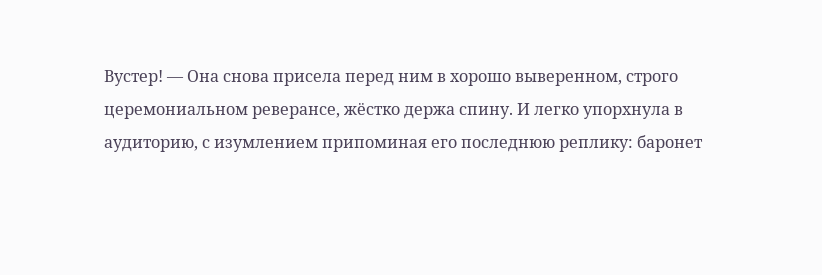Вустер! — Она снова присела перед ним в хорошо выверенном, строго церемониальном реверансе, жёстко держа спину. И легко упорхнула в аудиторию, с изумлением припоминая его последнюю реплику: баронет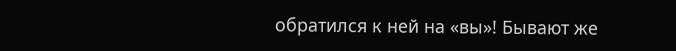обратился к ней на «вы»! Бывают же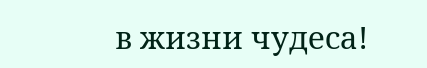в жизни чудеса!